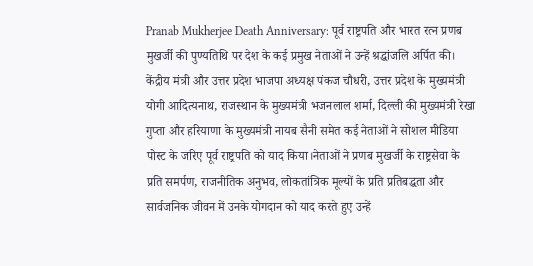Pranab Mukherjee Death Anniversary: पूर्व राष्ट्रपति और भारत रत्न प्रणब मुखर्जी की पुण्यतिथि पर देश के कई प्रमुख नेताओं ने उन्हें श्रद्धांजलि अर्पित की। केंद्रीय मंत्री और उत्तर प्रदेश भाजपा अध्यक्ष पंकज चौधरी, उत्तर प्रदेश के मुख्यमंत्री योगी आदित्यनाथ, राजस्थान के मुख्यमंत्री भजनलाल शर्मा, दिल्ली की मुख्यमंत्री रेखा गुप्ता और हरियाणा के मुख्यमंत्री नायब सैनी समेत कई नेताओं ने सोशल मीडिया पोस्ट के जरिए पूर्व राष्ट्रपति को याद किया।नेताओं ने प्रणब मुखर्जी के राष्ट्रसेवा के प्रति समर्पण, राजनीतिक अनुभव, लोकतांत्रिक मूल्यों के प्रति प्रतिबद्धता और सार्वजनिक जीवन में उनके योगदान को याद करते हुए उन्हें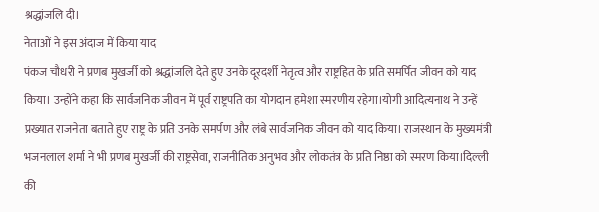श्रद्धांजलि दी।
नेताओं ने इस अंदाज में किया याद
पंकज चौधरी ने प्रणब मुखर्जी को श्रद्धांजलि देते हुए उनके दूरदर्शी नेतृत्व और राष्ट्रहित के प्रति समर्पित जीवन को याद किया। उन्होंने कहा कि सार्वजनिक जीवन में पूर्व राष्ट्रपति का योगदान हमेशा स्मरणीय रहेगा।योगी आदित्यनाथ ने उन्हें प्रख्यात राजनेता बताते हुए राष्ट्र के प्रति उनके समर्पण और लंबे सार्वजनिक जीवन को याद किया। राजस्थान के मुख्यमंत्री भजनलाल शर्मा ने भी प्रणब मुखर्जी की राष्ट्रसेवा, राजनीतिक अनुभव और लोकतंत्र के प्रति निष्ठा को स्मरण किया।दिल्ली की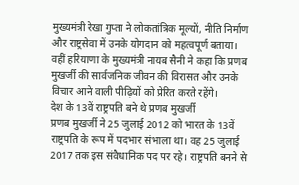मुख्यमंत्री रेखा गुप्ता ने लोकतांत्रिक मूल्यों, नीति निर्माण और राष्ट्रसेवा में उनके योगदान को महत्वपूर्ण बताया। वहीं हरियाणा के मुख्यमंत्री नायब सैनी ने कहा कि प्रणब मुखर्जी की सार्वजनिक जीवन की विरासत और उनके विचार आने वाली पीढ़ियों को प्रेरित करते रहेंगे।
देश के 13वें राष्ट्रपति बने थे प्रणब मुखर्जी
प्रणब मुखर्जी ने 25 जुलाई 2012 को भारत के 13वें राष्ट्रपति के रूप में पदभार संभाला था। वह 25 जुलाई 2017 तक इस संवैधानिक पद पर रहे। राष्ट्रपति बनने से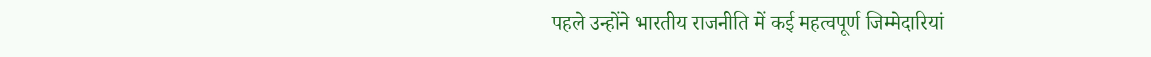पहले उन्होंने भारतीय राजनीति में कई महत्वपूर्ण जिम्मेदारियां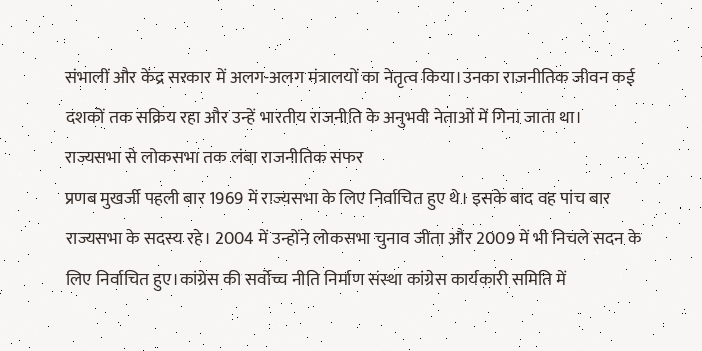संभालीं और केंद्र सरकार में अलग-अलग मंत्रालयों का नेतृत्व किया।उनका राजनीतिक जीवन कई दशकों तक सक्रिय रहा और उन्हें भारतीय राजनीति के अनुभवी नेताओं में गिना जाता था।
राज्यसभा से लोकसभा तक लंबा राजनीतिक सफर
प्रणब मुखर्जी पहली बार 1969 में राज्यसभा के लिए निर्वाचित हुए थे। इसके बाद वह पांच बार राज्यसभा के सदस्य रहे। 2004 में उन्होंने लोकसभा चुनाव जीता और 2009 में भी निचले सदन के लिए निर्वाचित हुए।कांग्रेस की सर्वोच्च नीति निर्माण संस्था कांग्रेस कार्यकारी समिति में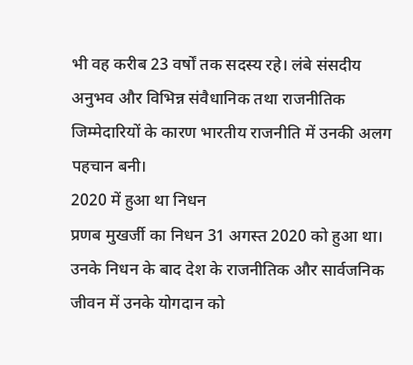भी वह करीब 23 वर्षों तक सदस्य रहे। लंबे संसदीय अनुभव और विभिन्न संवैधानिक तथा राजनीतिक जिम्मेदारियों के कारण भारतीय राजनीति में उनकी अलग पहचान बनी।
2020 में हुआ था निधन
प्रणब मुखर्जी का निधन 31 अगस्त 2020 को हुआ था। उनके निधन के बाद देश के राजनीतिक और सार्वजनिक जीवन में उनके योगदान को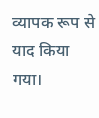व्यापक रूप से याद किया गया।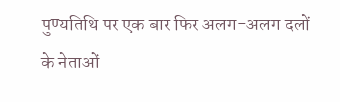पुण्यतिथि पर एक बार फिर अलग-अलग दलों के नेताओं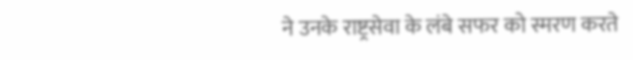ने उनके राष्ट्रसेवा के लंबे सफर को स्मरण करते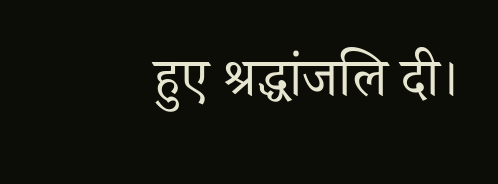हुए श्रद्धांजलि दी।